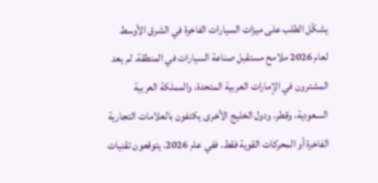يشكّل الطلب على ميزات السيارات الفاخرة في الشرق الأوسط لعام 2026 ملامح مستقبل صناعة السيارات في المنطقة. لم يعد المشترون في الإمارات العربية المتحدة، والمملكة العربية السعودية، وقطر، ودول الخليج الأخرى يكتفون بالعلامات التجارية الفاخرة أو المحركات القوية فقط. ففي عام 2026، يتوقعون تقنيات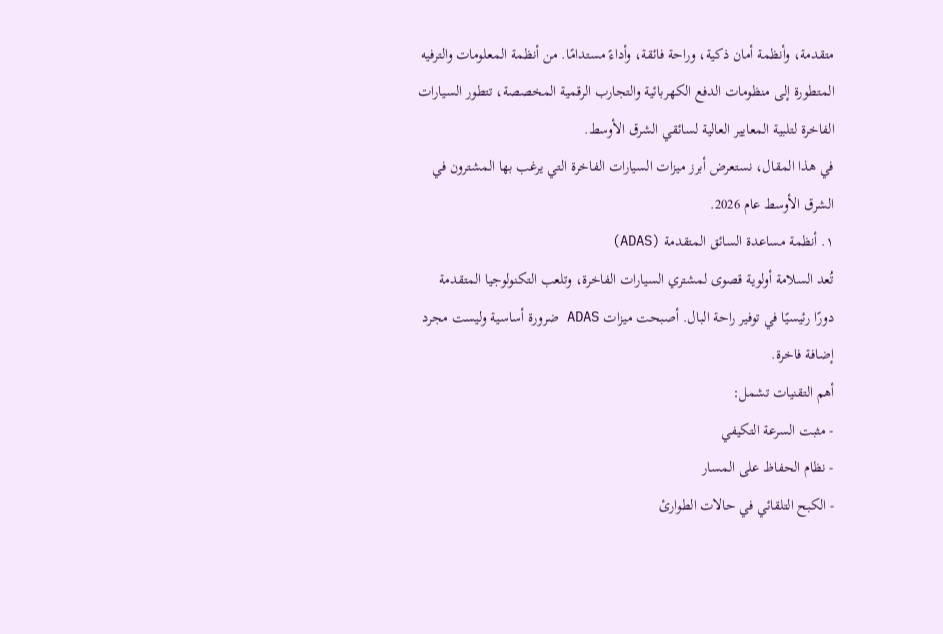متقدمة، وأنظمة أمان ذكية، وراحة فائقة، وأداءً مستدامًا. من أنظمة المعلومات والترفيه المتطورة إلى منظومات الدفع الكهربائية والتجارب الرقمية المخصصة، تتطور السيارات الفاخرة لتلبية المعايير العالية لسائقي الشرق الأوسط.
في هذا المقال، نستعرض أبرز ميزات السيارات الفاخرة التي يرغب بها المشترون في الشرق الأوسط عام 2026.
١. أنظمة مساعدة السائق المتقدمة (ADAS)
تُعد السلامة أولوية قصوى لمشتري السيارات الفاخرة، وتلعب التكنولوجيا المتقدمة دورًا رئيسيًا في توفير راحة البال. أصبحت ميزات ADAS ضرورة أساسية وليست مجرد إضافة فاخرة.
أهم التقنيات تشمل:
- مثبت السرعة التكيفي
- نظام الحفاظ على المسار
- الكبح التلقائي في حالات الطوارئ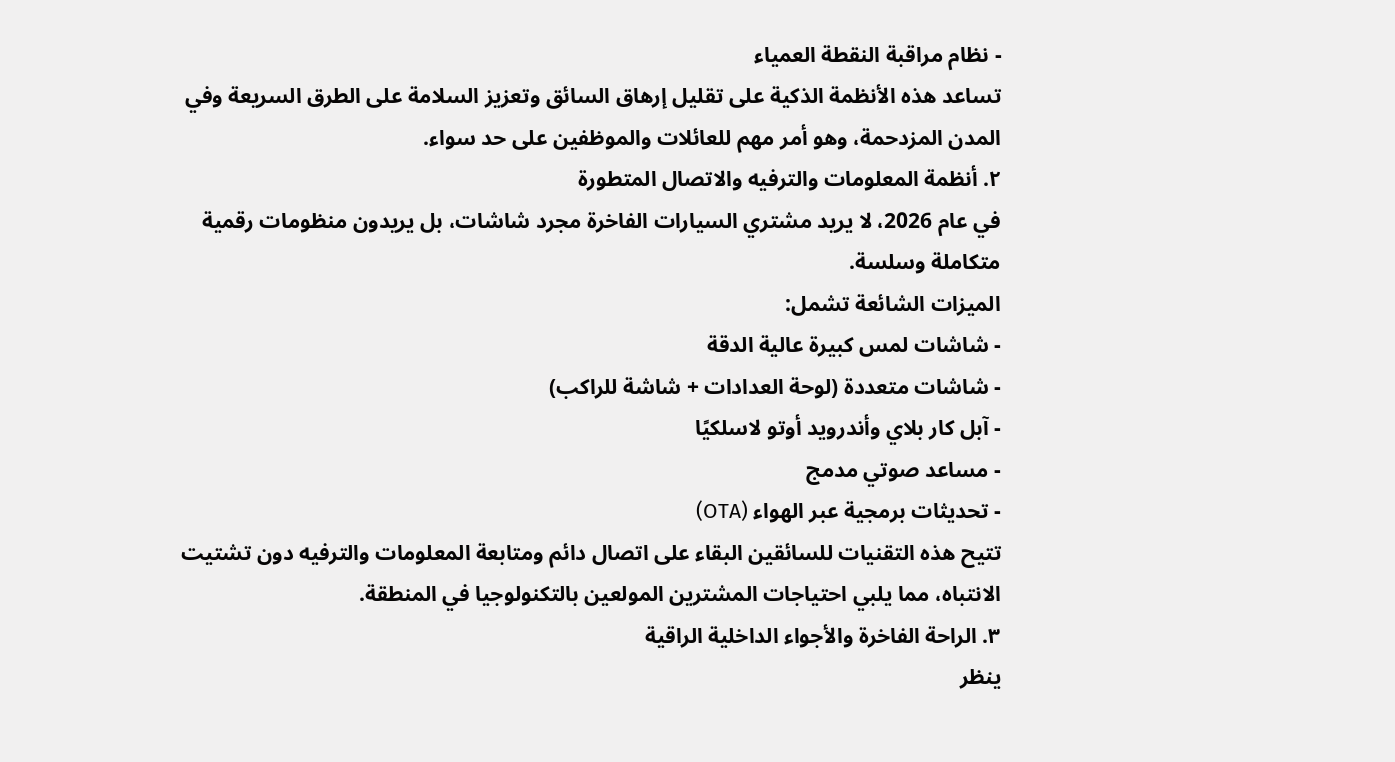- نظام مراقبة النقطة العمياء
تساعد هذه الأنظمة الذكية على تقليل إرهاق السائق وتعزيز السلامة على الطرق السريعة وفي المدن المزدحمة، وهو أمر مهم للعائلات والموظفين على حد سواء.
٢. أنظمة المعلومات والترفيه والاتصال المتطورة
في عام 2026، لا يريد مشتري السيارات الفاخرة مجرد شاشات، بل يريدون منظومات رقمية متكاملة وسلسة.
الميزات الشائعة تشمل:
- شاشات لمس كبيرة عالية الدقة
- شاشات متعددة (لوحة العدادات + شاشة للراكب)
- آبل كار بلاي وأندرويد أوتو لاسلكيًا
- مساعد صوتي مدمج
- تحديثات برمجية عبر الهواء (OTA)
تتيح هذه التقنيات للسائقين البقاء على اتصال دائم ومتابعة المعلومات والترفيه دون تشتيت الانتباه، مما يلبي احتياجات المشترين المولعين بالتكنولوجيا في المنطقة.
٣. الراحة الفاخرة والأجواء الداخلية الراقية
ينظر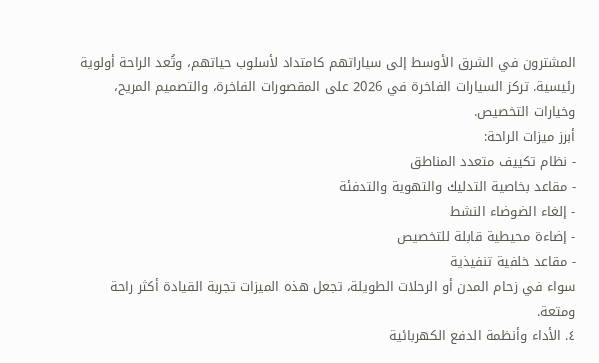المشترون في الشرق الأوسط إلى سياراتهم كامتداد لأسلوب حياتهم، وتُعد الراحة أولوية رئيسية. تركز السيارات الفاخرة في 2026 على المقصورات الفاخرة، والتصميم المريح، وخيارات التخصيص.
أبرز ميزات الراحة:
- نظام تكييف متعدد المناطق
- مقاعد بخاصية التدليك والتهوية والتدفئة
- إلغاء الضوضاء النشط
- إضاءة محيطية قابلة للتخصيص
- مقاعد خلفية تنفيذية
سواء في زحام المدن أو الرحلات الطويلة، تجعل هذه الميزات تجربة القيادة أكثر راحة ومتعة.
٤. الأداء وأنظمة الدفع الكهربائية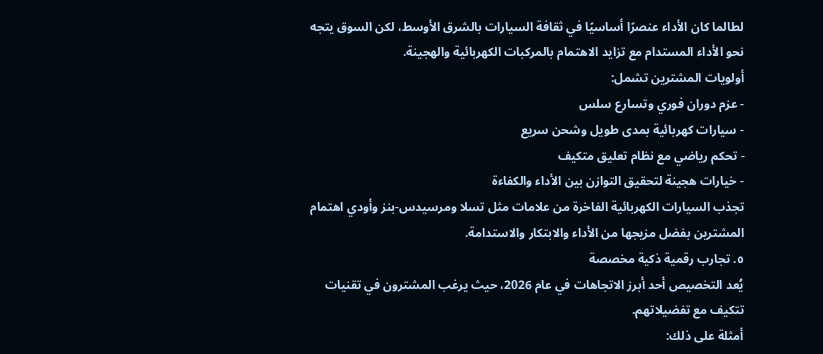لطالما كان الأداء عنصرًا أساسيًا في ثقافة السيارات بالشرق الأوسط، لكن السوق يتجه نحو الأداء المستدام مع تزايد الاهتمام بالمركبات الكهربائية والهجينة.
أولويات المشترين تشمل:
- عزم دوران فوري وتسارع سلس
- سيارات كهربائية بمدى طويل وشحن سريع
- تحكم رياضي مع نظام تعليق متكيف
- خيارات هجينة لتحقيق التوازن بين الأداء والكفاءة
تجذب السيارات الكهربائية الفاخرة من علامات مثل تسلا ومرسيدس-بنز وأودي اهتمام المشترين بفضل مزيجها من الأداء والابتكار والاستدامة.
٥. تجارب رقمية ذكية مخصصة
يُعد التخصيص أحد أبرز الاتجاهات في عام 2026، حيث يرغب المشترون في تقنيات تتكيف مع تفضيلاتهم.
أمثلة على ذلك: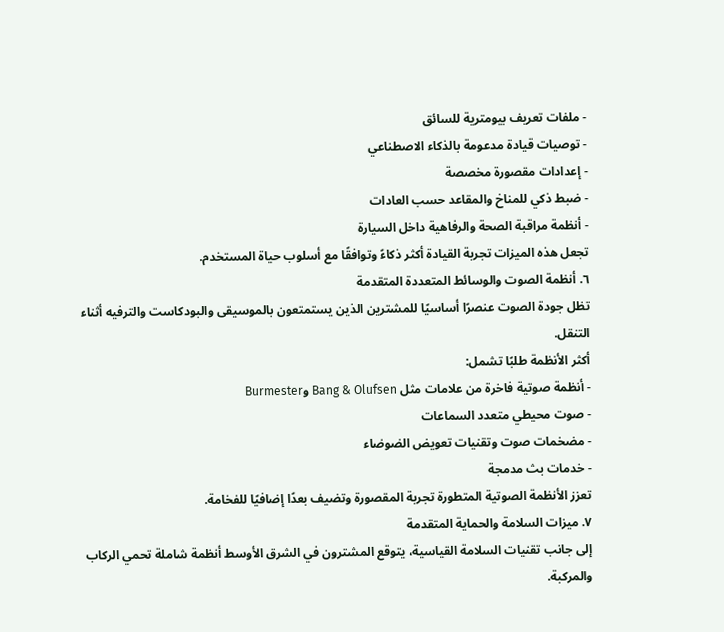- ملفات تعريف بيومترية للسائق
- توصيات قيادة مدعومة بالذكاء الاصطناعي
- إعدادات مقصورة مخصصة
- ضبط ذكي للمناخ والمقاعد حسب العادات
- أنظمة مراقبة الصحة والرفاهية داخل السيارة
تجعل هذه الميزات تجربة القيادة أكثر ذكاءً وتوافقًا مع أسلوب حياة المستخدم.
٦. أنظمة الصوت والوسائط المتعددة المتقدمة
تظل جودة الصوت عنصرًا أساسيًا للمشترين الذين يستمتعون بالموسيقى والبودكاست والترفيه أثناء التنقل.
أكثر الأنظمة طلبًا تشمل:
- أنظمة صوتية فاخرة من علامات مثل Bang & Olufsen وBurmester
- صوت محيطي متعدد السماعات
- مضخمات صوت وتقنيات تعويض الضوضاء
- خدمات بث مدمجة
تعزز الأنظمة الصوتية المتطورة تجربة المقصورة وتضيف بعدًا إضافيًا للفخامة.
٧. ميزات السلامة والحماية المتقدمة
إلى جانب تقنيات السلامة القياسية، يتوقع المشترون في الشرق الأوسط أنظمة شاملة تحمي الركاب والمركبة.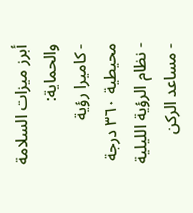أبرز ميزات السلامة والحماية:
- كاميرا رؤية محيطية ٣٦٠ درجة
- نظام الرؤية الليلية
- مساعد الركن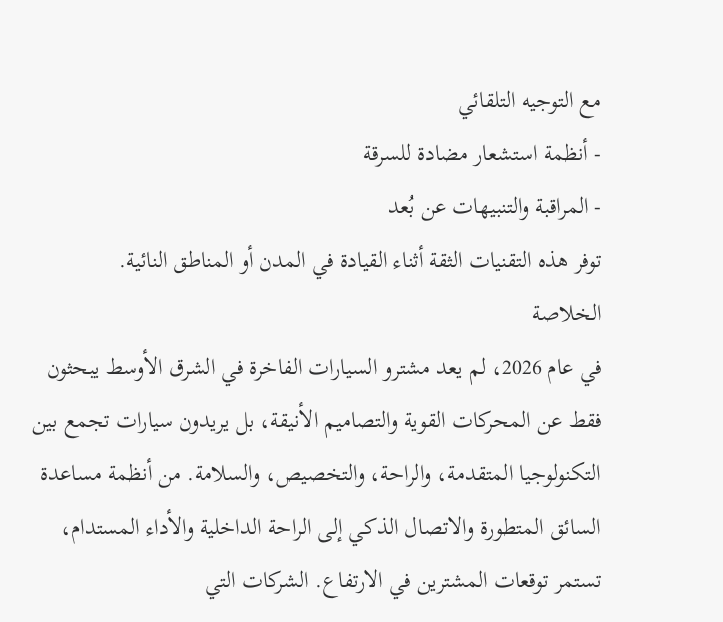مع التوجيه التلقائي
- أنظمة استشعار مضادة للسرقة
- المراقبة والتنبيهات عن بُعد
توفر هذه التقنيات الثقة أثناء القيادة في المدن أو المناطق النائية.
الخلاصة
في عام 2026، لم يعد مشترو السيارات الفاخرة في الشرق الأوسط يبحثون فقط عن المحركات القوية والتصاميم الأنيقة، بل يريدون سيارات تجمع بين التكنولوجيا المتقدمة، والراحة، والتخصيص، والسلامة. من أنظمة مساعدة السائق المتطورة والاتصال الذكي إلى الراحة الداخلية والأداء المستدام، تستمر توقعات المشترين في الارتفاع. الشركات التي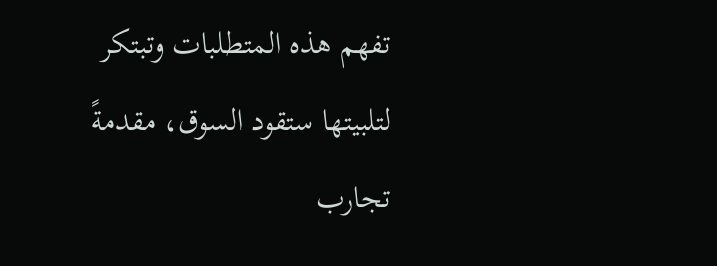تفهم هذه المتطلبات وتبتكر لتلبيتها ستقود السوق، مقدمةً تجارب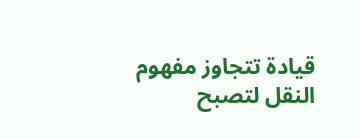قيادة تتجاوز مفهوم النقل لتصبح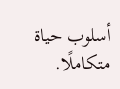أسلوب حياة متكاملًا.